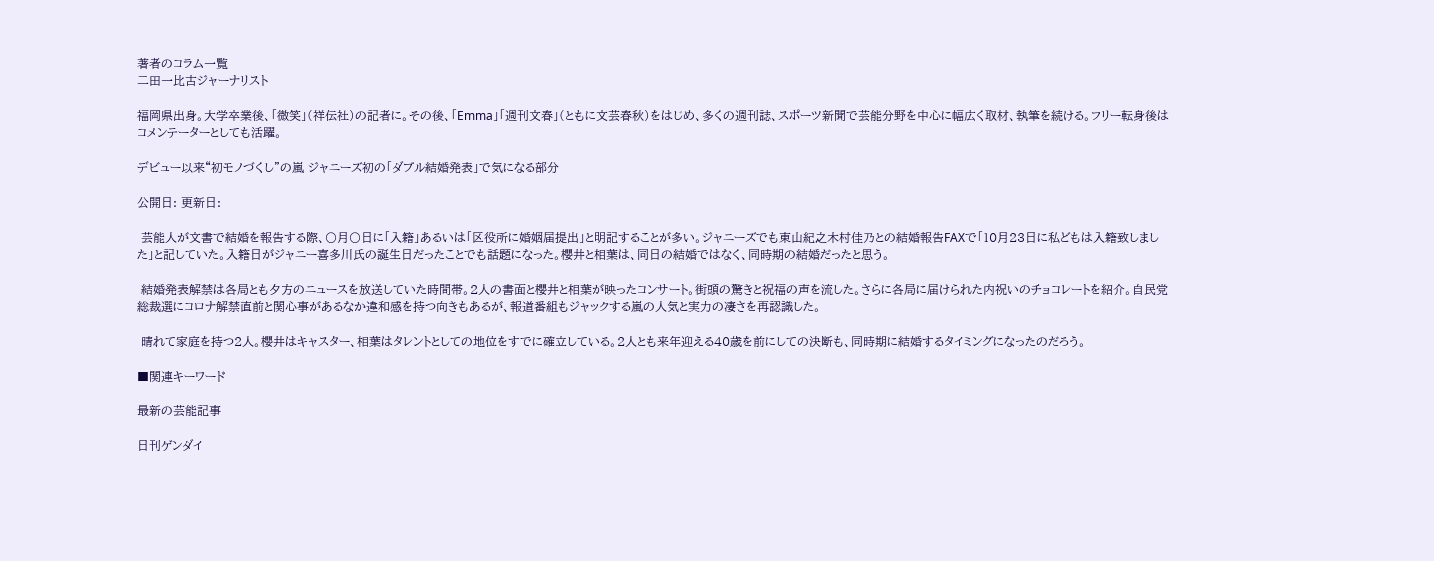著者のコラム一覧
二田一比古ジャーナリスト

福岡県出身。大学卒業後、「微笑」(祥伝社)の記者に。その後、「Emma」「週刊文春」(ともに文芸春秋)をはじめ、多くの週刊誌、スポーツ新聞で芸能分野を中心に幅広く取材、執筆を続ける。フリー転身後はコメンテーターとしても活躍。

デビュー以来“初モノづくし”の嵐 ジャニーズ初の「ダブル結婚発表」で気になる部分

公開日: 更新日:

 芸能人が文書で結婚を報告する際、〇月〇日に「入籍」あるいは「区役所に婚姻届提出」と明記することが多い。ジャニーズでも東山紀之木村佳乃との結婚報告FAXで「10月23日に私どもは入籍致しました」と記していた。入籍日がジャニー喜多川氏の誕生日だったことでも話題になった。櫻井と相葉は、同日の結婚ではなく、同時期の結婚だったと思う。

 結婚発表解禁は各局とも夕方のニュースを放送していた時間帯。2人の書面と櫻井と相葉が映ったコンサート。街頭の驚きと祝福の声を流した。さらに各局に届けられた内祝いのチョコレートを紹介。自民党総裁選にコロナ解禁直前と関心事があるなか違和感を持つ向きもあるが、報道番組もジャックする嵐の人気と実力の凄さを再認識した。

 晴れて家庭を持つ2人。櫻井はキャスター、相葉はタレントとしての地位をすでに確立している。2人とも来年迎える40歳を前にしての決断も、同時期に結婚するタイミングになったのだろう。

■関連キーワード

最新の芸能記事

日刊ゲンダイ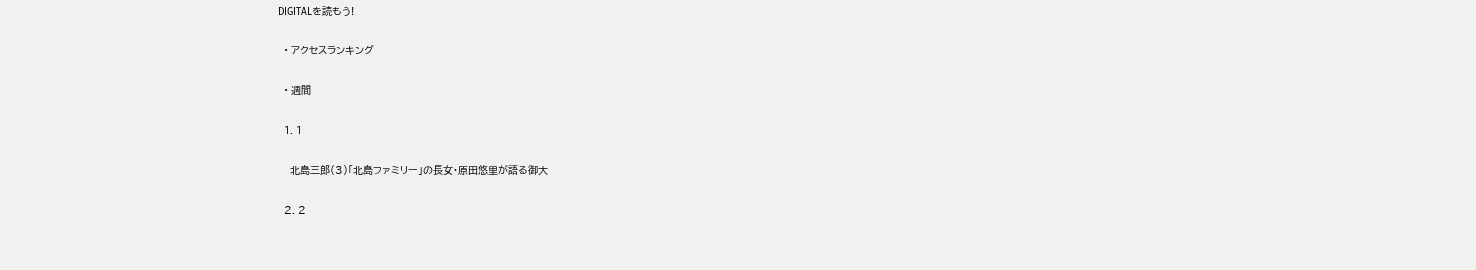DIGITALを読もう!

  • アクセスランキング

  • 週間

  1. 1

    北島三郎(3)「北島ファミリー」の長女・原田悠里が語る御大

  2. 2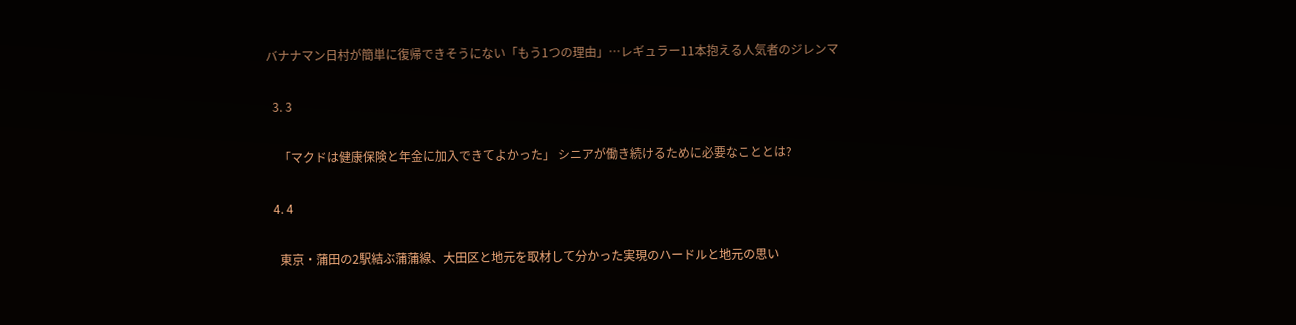バナナマン日村が簡単に復帰できそうにない「もう1つの理由」…レギュラー11本抱える人気者のジレンマ

  3. 3

    「マクドは健康保険と年金に加入できてよかった」 シニアが働き続けるために必要なこととは?

  4. 4

    東京・蒲田の2駅結ぶ蒲蒲線、大田区と地元を取材して分かった実現のハードルと地元の思い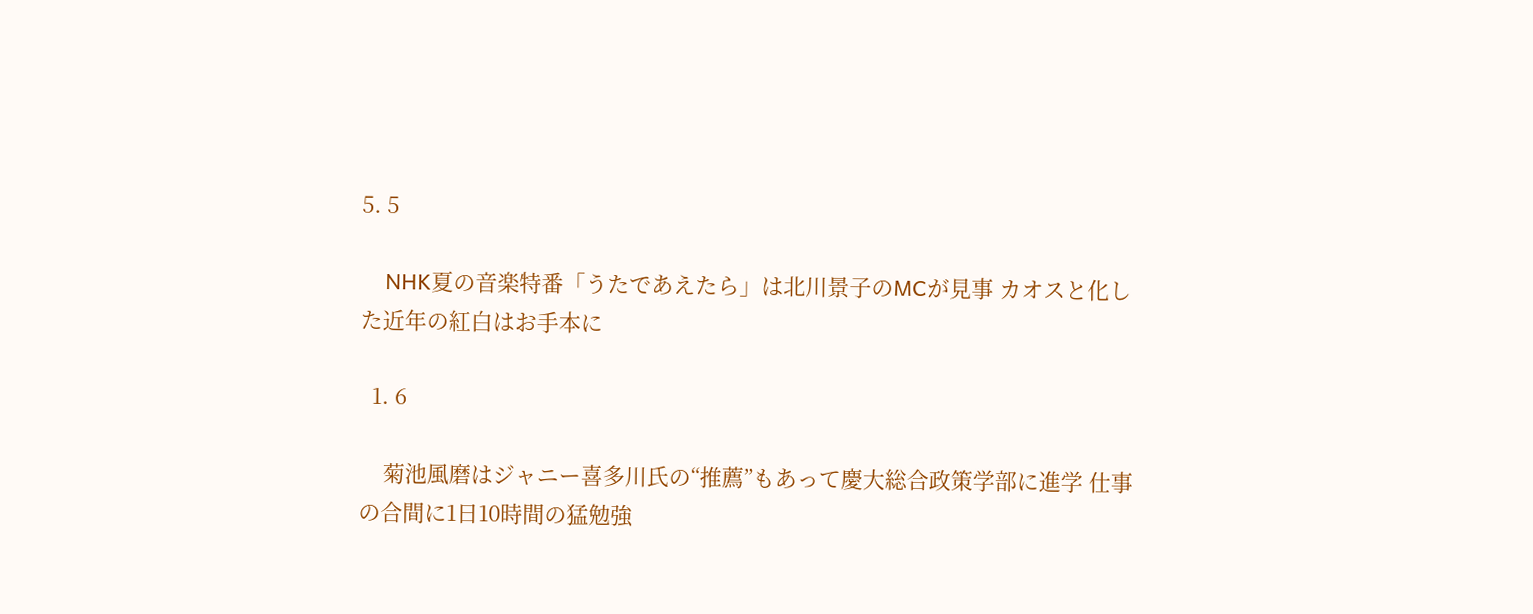5. 5

    NHK夏の音楽特番「うたであえたら」は北川景子のMCが見事 カオスと化した近年の紅白はお手本に

  1. 6

    菊池風磨はジャニー喜多川氏の“推薦”もあって慶大総合政策学部に進学 仕事の合間に1日10時間の猛勉強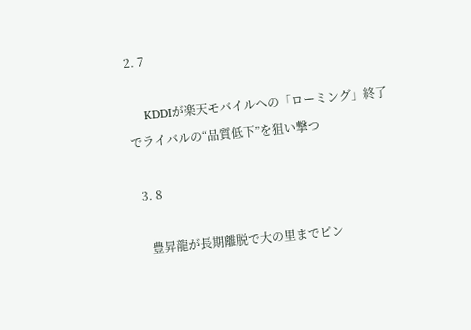2. 7

    KDDIが楽天モバイルへの「ローミング」終了でライバルの“品質低下”を狙い撃つ

  3. 8

    豊昇龍が長期離脱で大の里までピン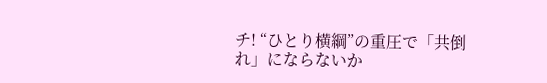チ! “ひとり横綱”の重圧で「共倒れ」にならないか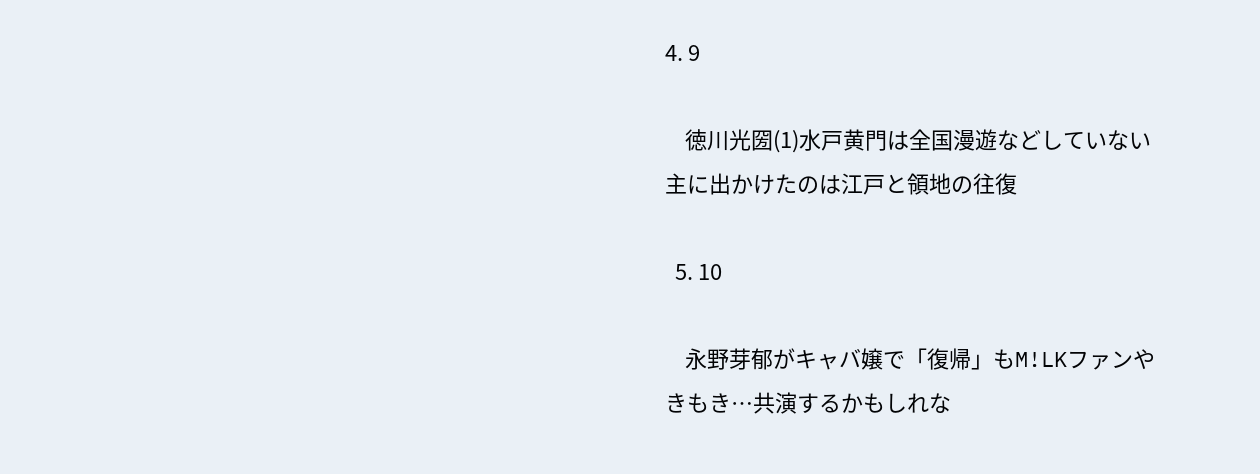4. 9

    徳川光圀(1)水戸黄門は全国漫遊などしていない 主に出かけたのは江戸と領地の往復

  5. 10

    永野芽郁がキャバ嬢で「復帰」もM!LKファンやきもき…共演するかもしれな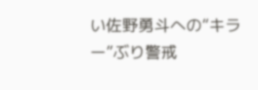い佐野勇斗への“キラー”ぶり警戒